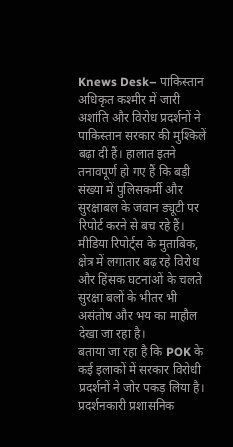Knews Desk– पाकिस्तान अधिकृत कश्मीर में जारी अशांति और विरोध प्रदर्शनों ने पाकिस्तान सरकार की मुश्किलें बढ़ा दी हैं। हालात इतने तनावपूर्ण हो गए हैं कि बड़ी संख्या में पुलिसकर्मी और सुरक्षाबल के जवान ड्यूटी पर रिपोर्ट करने से बच रहे हैं। मीडिया रिपोर्ट्स के मुताबिक, क्षेत्र में लगातार बढ़ रहे विरोध और हिंसक घटनाओं के चलते सुरक्षा बलों के भीतर भी असंतोष और भय का माहौल देखा जा रहा है।
बताया जा रहा है कि POK के कई इलाकों में सरकार विरोधी प्रदर्शनों ने जोर पकड़ लिया है। प्रदर्शनकारी प्रशासनिक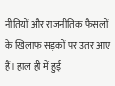नीतियों और राजनीतिक फैसलों के खिलाफ सड़कों पर उतर आए हैं। हाल ही में हुई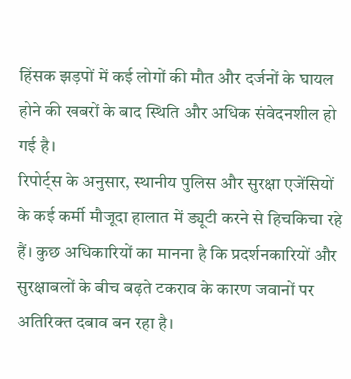हिंसक झड़पों में कई लोगों की मौत और दर्जनों के घायल होने की खबरों के बाद स्थिति और अधिक संवेदनशील हो गई है।
रिपोर्ट्स के अनुसार, स्थानीय पुलिस और सुरक्षा एजेंसियों के कई कर्मी मौजूदा हालात में ड्यूटी करने से हिचकिचा रहे हैं। कुछ अधिकारियों का मानना है कि प्रदर्शनकारियों और सुरक्षाबलों के बीच बढ़ते टकराव के कारण जवानों पर अतिरिक्त दबाव बन रहा है।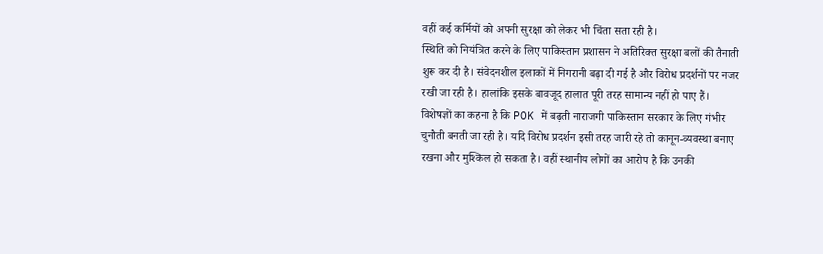वहीं कई कर्मियों को अपनी सुरक्षा को लेकर भी चिंता सता रही है।
स्थिति को नियंत्रित करने के लिए पाकिस्तान प्रशासन ने अतिरिक्त सुरक्षा बलों की तैनाती शुरू कर दी है। संवेदनशील इलाकों में निगरानी बढ़ा दी गई है और विरोध प्रदर्शनों पर नजर रखी जा रही है। हालांकि इसके बावजूद हालात पूरी तरह सामान्य नहीं हो पाए हैं।
विशेषज्ञों का कहना है कि POK में बढ़ती नाराजगी पाकिस्तान सरकार के लिए गंभीर चुनौती बनती जा रही है। यदि विरोध प्रदर्शन इसी तरह जारी रहे तो कानून-व्यवस्था बनाए रखना और मुश्किल हो सकता है। वहीं स्थानीय लोगों का आरोप है कि उनकी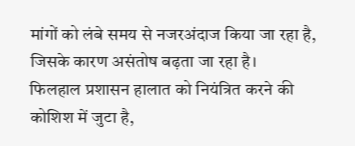मांगों को लंबे समय से नजरअंदाज किया जा रहा है, जिसके कारण असंतोष बढ़ता जा रहा है।
फिलहाल प्रशासन हालात को नियंत्रित करने की कोशिश में जुटा है,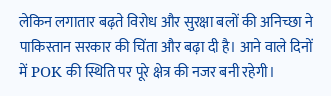लेकिन लगातार बढ़ते विरोध और सुरक्षा बलों की अनिच्छा ने पाकिस्तान सरकार की चिंता और बढ़ा दी है। आने वाले दिनों में POK की स्थिति पर पूरे क्षेत्र की नजर बनी रहेगी।